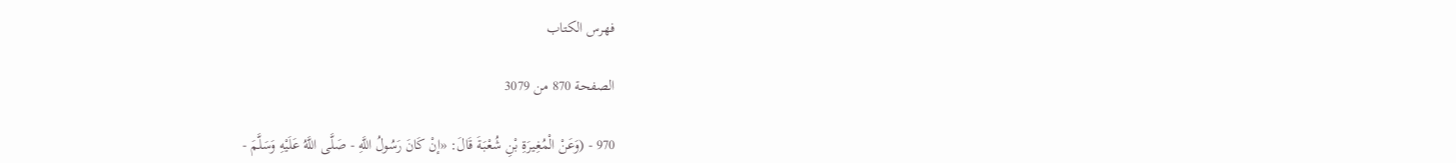فهرس الكتاب

الصفحة 870 من 3079

970 - (وَعَنْ الْمُغِيرَةِ بْنِ شُعْبَةَ قَالَ: «إنْ كَانَ رَسُولُ اللَّهِ - صَلَّى اللَّهُ عَلَيْهِ وَسَلَّمَ -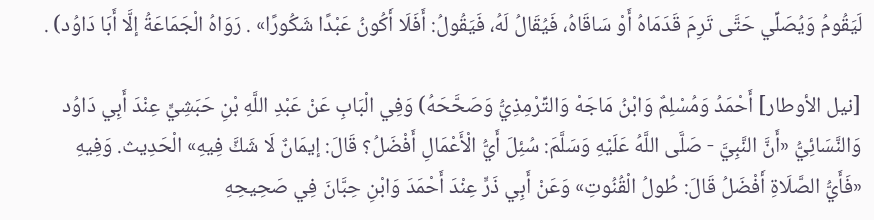لَيَقُومُ وَيُصَلِّي حَتَّى تَرِمَ قَدَمَاهُ أَوْ سَاقَاهُ، فَيُقَالُ لَهُ، فَيَقُولُ: أَفَلَا أَكُونُ عَبْدًا شَكُورًا» . رَوَاهُ الْجَمَاعَةُ إلَّا أَبَا دَاوُد) .

[نيل الأوطار] أَحْمَدُ وَمُسْلِمٌ وَابْنُ مَاجَهْ وَالتِّرْمِذِيُّ وَصَحَّحَهُ) وَفِي الْبَابِ عَنْ عَبْدِ اللَّهِ بْنِ حَبَشِيٍّ عِنْدَ أَبِي دَاوُد وَالنَّسَائِيُّ «أَنَّ النَّبِيَّ - صَلَّى اللَّهُ عَلَيْهِ وَسَلَّمَ: سُئِلَ أَيُّ الْأَعْمَالِ أَفْضَلُ؟ قَالَ: إيمَانٌ لَا شَكَّ فِيهِ» الْحَدِيث. وَفِيهِ «فَأَيُّ الصَّلَاةِ أَفْضَلُ قَالَ: طُولُ الْقُنُوتِ» وَعَنْ أَبِي ذَرٍّ عِنْدَ أَحْمَدَ وَابْنِ حِبَّانَ فِي صَحِيحِهِ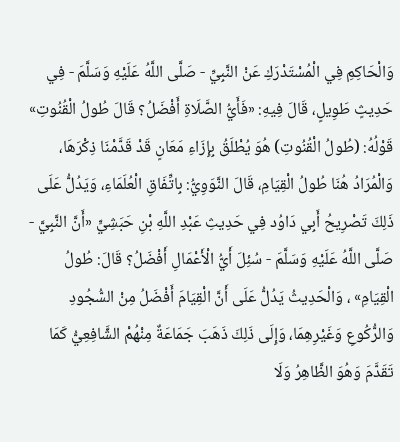وَالْحَاكِمِ فِي الْمُسْتَدْرَكِ عَنْ النَّبِيِّ - صَلَّى اللَّهُ عَلَيْهِ وَسَلَّمَ - فِي حَدِيثٍ طَوِيلٍ، قَالَ فِيهِ: «فَأَيُّ الصَّلَاةِ أَفْضَلُ؟ قَالَ طُولُ الْقُنُوتِ» قَوْلُهُ: (طُولُ الْقُنُوتِ) هُوَ يُطْلَقُ بِإِزَاءِ مَعَانٍ قَدْ قَدَّمْنَا ذِكْرَهَا، وَالْمُرَادُ هُنَا طُولُ الْقِيَامِ، قَالَ النَّوَوِيُّ: بِاتِّفَاقِ الْعُلَمَاءِ، وَيَدُلُّ عَلَى ذَلِكَ تَصْرِيحُ أَبِي دَاوُد فِي حَدِيثِ عَبْدِ اللَّهِ بْنِ حَبَشِيٍّ «أَنَّ النَّبِيَّ - صَلَّى اللَّهُ عَلَيْهِ وَسَلَّمَ - سُئِلَ أَيُّ الْأَعْمَالِ أَفْضَلُ؟ قَالَ: طُولُ الْقِيَامِ» ، وَالْحَدِيثُ يَدُلُّ عَلَى أَنَّ الْقِيَامَ أَفْضَلُ مِنْ السُّجُودِ وَالرُّكُوعِ وَغَيْرِهِمَا، وَإِلَى ذَلِكَ ذَهَبَ جَمَاعَةٌ مِنْهُمْ الشَّافِعِيُّ كَمَا تَقَدَّمَ وَهُوَ الظَّاهِرُ وَلَا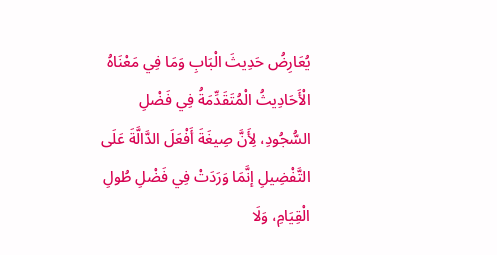يُعَارِضُ حَدِيثَ الْبَابِ وَمَا فِي مَعْنَاهُ الْأَحَادِيثُ الْمُتَقَدِّمَةُ فِي فَضْلِ السُّجُودِ، لِأَنَّ صِيغَةَ أَفْعَلَ الدَّالَّةَ عَلَى التَّفْضِيلِ إنَّمَا وَرَدَتْ فِي فَضْلِ طُولِ الْقِيَامِ، وَلَا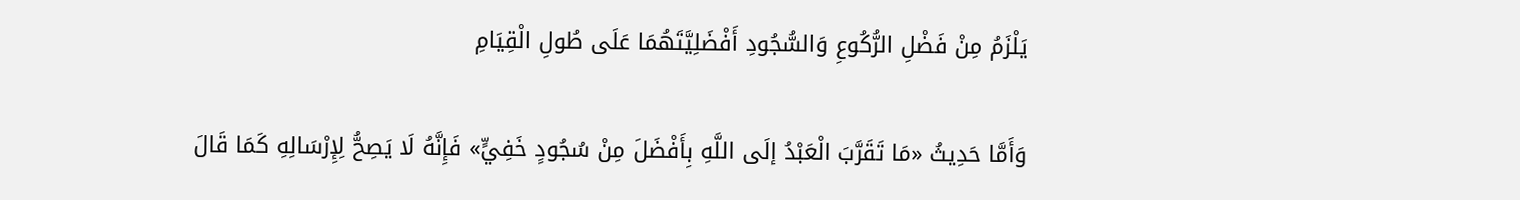يَلْزَمُ مِنْ فَضْلِ الرُّكُوعِ وَالسُّجُودِ أَفْضَلِيَّتَهُمَا عَلَى طُولِ الْقِيَامِ

وَأَمَّا حَدِيثُ «مَا تَقَرَّبَ الْعَبْدُ إلَى اللَّهِ بِأَفْضَلَ مِنْ سُجُودٍ خَفِيٍّ» فَإِنَّهُ لَا يَصِحُّ لِإِرْسَالِهِ كَمَا قَالَ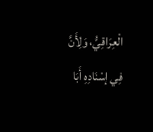الْعِرَاقِيُّ، وَلِأَنَّ فِي إسْنَادِهِ أَبَا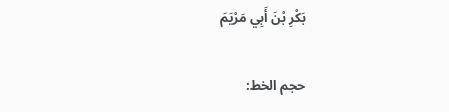بَكْرِ بْنَ أَبِي مَرْيَمَ

حجم الخط: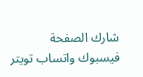شارك الصفحة
فيسبوك واتساب تويتر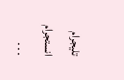تليجرام انستجرام
. . .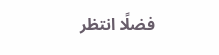فضلًا انتظر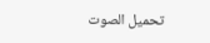تحميل الصوت